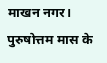माखन नगर। पुरुषोत्तम मास के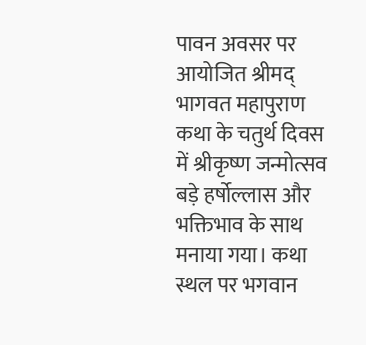पावन अवसर पर आयोजित श्रीमद् भागवत महापुराण कथा के चतुर्थ दिवस में श्रीकृष्ण जन्मोत्सव बड़े हर्षोल्लास और भक्तिभाव के साथ मनाया गया। कथा स्थल पर भगवान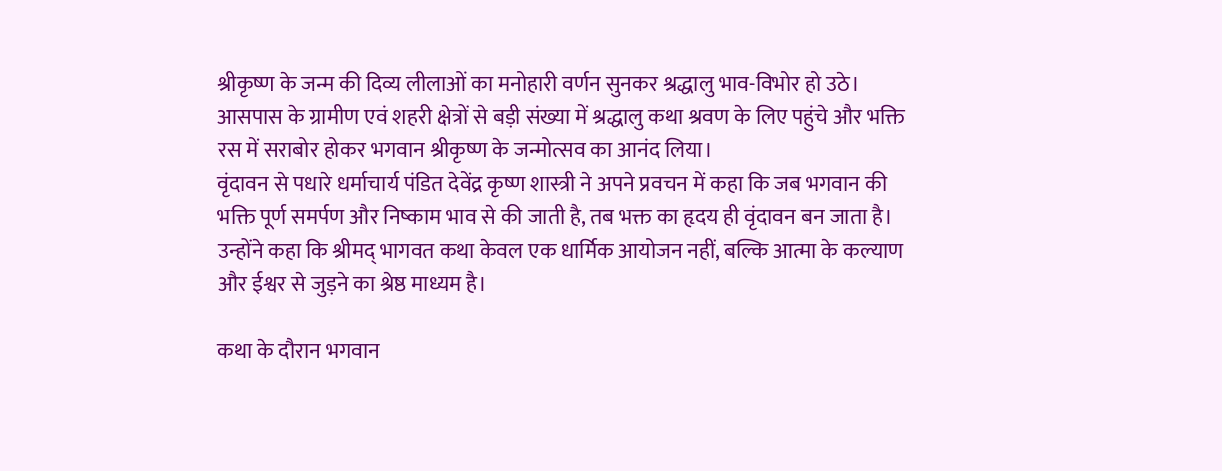श्रीकृष्ण के जन्म की दिव्य लीलाओं का मनोहारी वर्णन सुनकर श्रद्धालु भाव-विभोर हो उठे।
आसपास के ग्रामीण एवं शहरी क्षेत्रों से बड़ी संख्या में श्रद्धालु कथा श्रवण के लिए पहुंचे और भक्ति रस में सराबोर होकर भगवान श्रीकृष्ण के जन्मोत्सव का आनंद लिया।
वृंदावन से पधारे धर्माचार्य पंडित देवेंद्र कृष्ण शास्त्री ने अपने प्रवचन में कहा कि जब भगवान की भक्ति पूर्ण समर्पण और निष्काम भाव से की जाती है, तब भक्त का हृदय ही वृंदावन बन जाता है। उन्होंने कहा कि श्रीमद् भागवत कथा केवल एक धार्मिक आयोजन नहीं, बल्कि आत्मा के कल्याण और ईश्वर से जुड़ने का श्रेष्ठ माध्यम है।

कथा के दौरान भगवान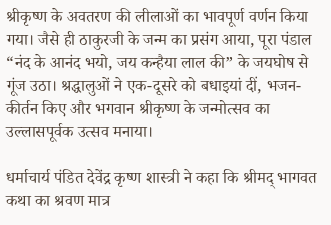श्रीकृष्ण के अवतरण की लीलाओं का भावपूर्ण वर्णन किया गया। जैसे ही ठाकुरजी के जन्म का प्रसंग आया, पूरा पंडाल “नंद के आनंद भयो, जय कन्हैया लाल की” के जयघोष से गूंज उठा। श्रद्धालुओं ने एक-दूसरे को बधाइयां दीं, भजन-कीर्तन किए और भगवान श्रीकृष्ण के जन्मोत्सव का उल्लासपूर्वक उत्सव मनाया।

धर्माचार्य पंडित देवेंद्र कृष्ण शास्त्री ने कहा कि श्रीमद् भागवत कथा का श्रवण मात्र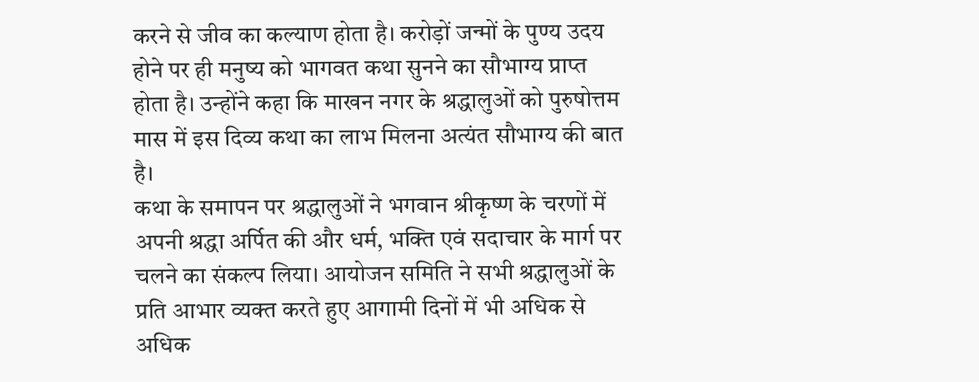करने से जीव का कल्याण होता है। करोड़ों जन्मों के पुण्य उदय होने पर ही मनुष्य को भागवत कथा सुनने का सौभाग्य प्राप्त होता है। उन्होंने कहा कि माखन नगर के श्रद्धालुओं को पुरुषोत्तम मास में इस दिव्य कथा का लाभ मिलना अत्यंत सौभाग्य की बात है।
कथा के समापन पर श्रद्धालुओं ने भगवान श्रीकृष्ण के चरणों में अपनी श्रद्धा अर्पित की और धर्म, भक्ति एवं सदाचार के मार्ग पर चलने का संकल्प लिया। आयोजन समिति ने सभी श्रद्धालुओं के प्रति आभार व्यक्त करते हुए आगामी दिनों में भी अधिक से अधिक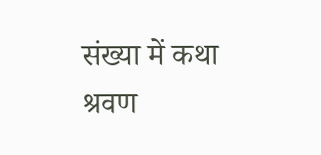संख्या में कथा श्रवण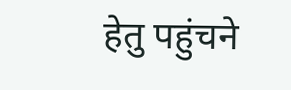हेतु पहुंचने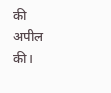की अपील की।